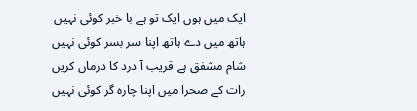ایک میں ہوں ایک تو ہے با خبر کوئی نہیں
ہاتھ میں دے ہاتھ اپنا سر بسر کوئی نہیں
شام مشفق ہے قریب آ درد کا درماں کریں
رات کے صحرا میں اپنا چارہ گر کوئی نہیں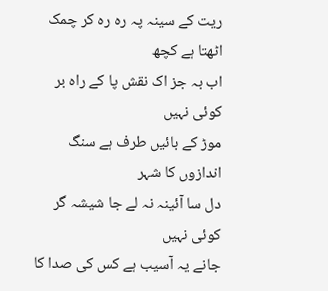ریت کے سینہ پہ رہ رہ کر چمک اٹھتا ہے کچھ
اب بہ جز اک نقش پا کے راہ بر کوئی نہیں
موڑ کے بائیں طرف ہے سنگ اندازوں کا شہر
دل سا آئینہ نہ لے جا شیشہ گر کوئی نہیں
جانے یہ آسیب ہے کس کی صدا کا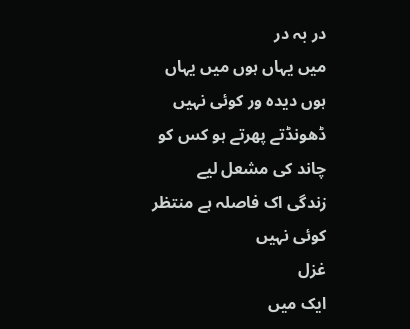در بہ در
میں یہاں ہوں میں یہاں ہوں دیدہ ور کوئی نہیں
ڈھونڈتے پھرتے ہو کس کو چاند کی مشعل لیے
زندگی اک فاصلہ ہے منتظر کوئی نہیں
غزل
ایک میں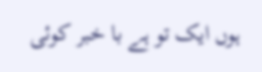ہوں ایک تو ہے با خبر کوئی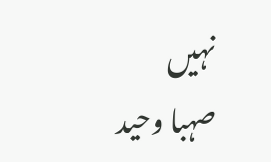نہیں
صہبا وحید